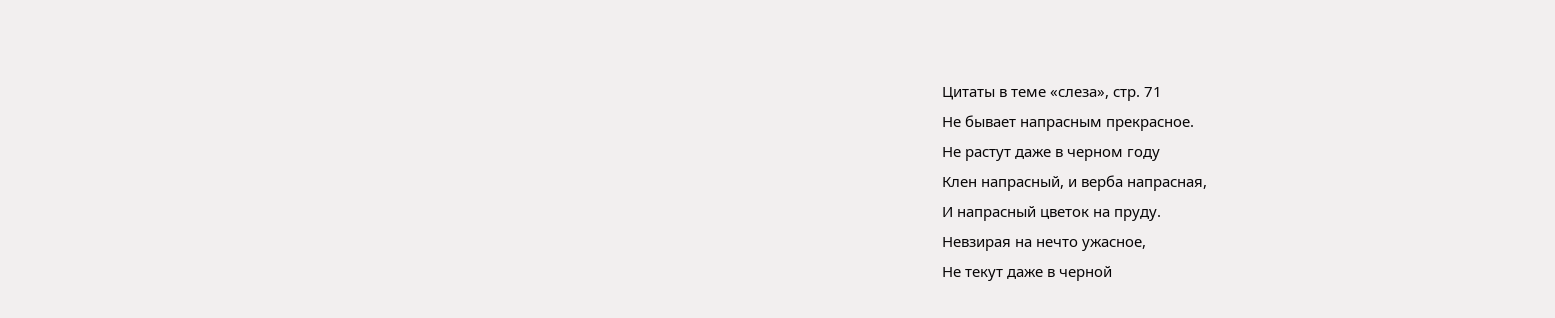Цитаты в теме «слеза», стр. 71
Не бывает напрасным прекрасное.
Не растут даже в черном году
Клен напрасный, и верба напрасная,
И напрасный цветок на пруду.
Невзирая на нечто ужасное,
Не текут даже в черной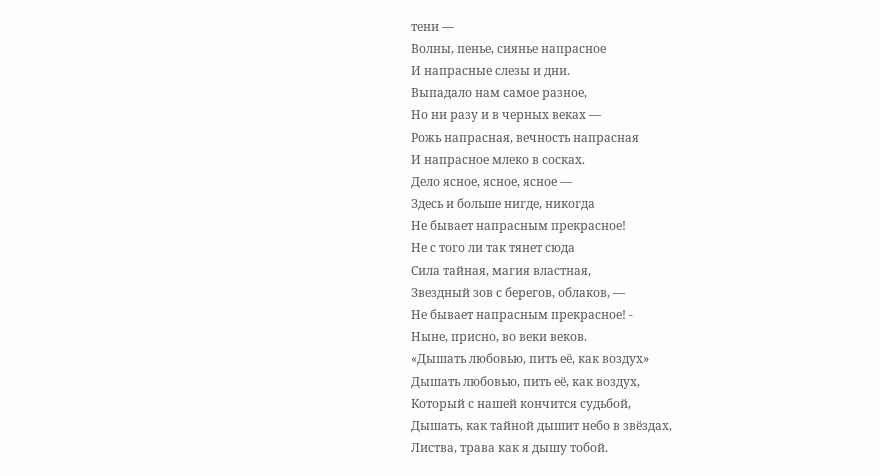тени —
Волны, пенье, сиянье напрасное
И напрасные слезы и дни.
Выпадало нам самое разное,
Но ни разу и в черных веках —
Рожь напрасная, вечность напрасная
И напрасное млеко в сосках.
Дело ясное, ясное, ясное —
Здесь и больше нигде, никогда
Не бывает напрасным прекрасное!
Не с того ли так тянет сюда
Сила тайная, магия властная,
Звездный зов с берегов, облаков, —
Не бывает напрасным прекрасное! -
Ныне, присно, во веки веков.
«Дышать любовью, пить её, как воздух»
Дышать любовью, пить её, как воздух,
Который с нашей кончится судьбой,
Дышать, как тайной дышит небо в звёздах,
Листва, трава как я дышу тобой.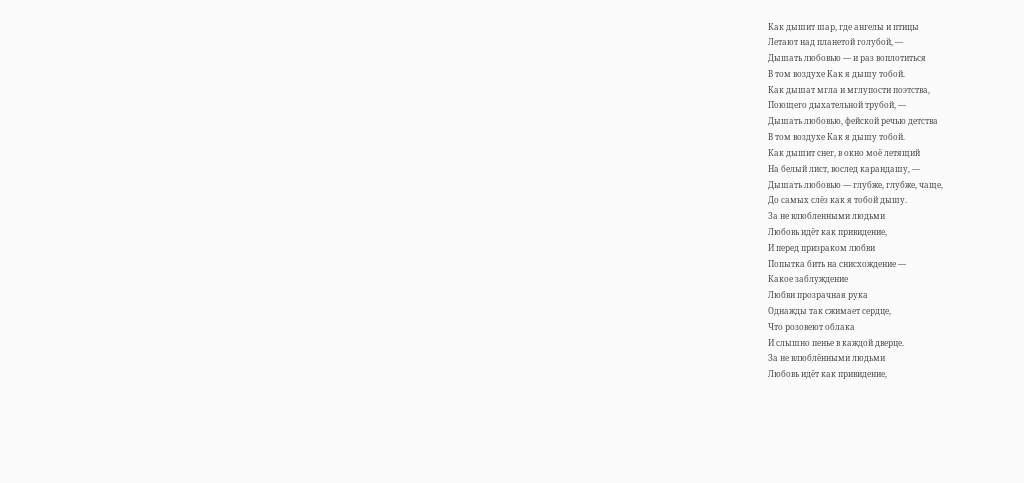Как дышит шар, где ангелы и птицы
Летают над планетой голубой, —
Дышать любовью — и раз воплотиться
В том воздухе Как я дышу тобой.
Как дышат мгла и мглупости поэтства,
Поющего дыхательной трубой, —
Дышать любовью, фейской речью детства
В том воздухе Как я дышу тобой.
Как дышит снег, в окно моё летящий
На белый лист, вослед карандашу, —
Дышать любовью — глубже, глубже, чаще,
До самых слёз как я тобой дышу.
За не влюбленными людьми
Любовь идёт как привидение,
И перед призраком любви
Попытка бить на снисхождение —
Какое заблуждение
Любви прозрачная рука
Однажды так сжимает сердце,
Что розовеют облака
И слышно пенье в каждой дверце.
За не влюблёнными людьми
Любовь идёт как привидение,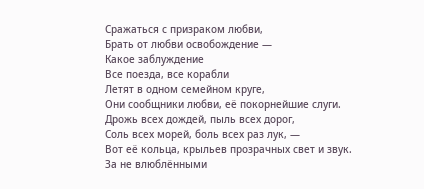Сражаться с призраком любви,
Брать от любви освобождение —
Какое заблуждение
Все поезда, все корабли
Летят в одном семейном круге,
Они сообщники любви, её покорнейшие слуги.
Дрожь всех дождей, пыль всех дорог,
Соль всех морей, боль всех раз лук, —
Вот её кольца, крыльев прозрачных свет и звук.
За не влюблёнными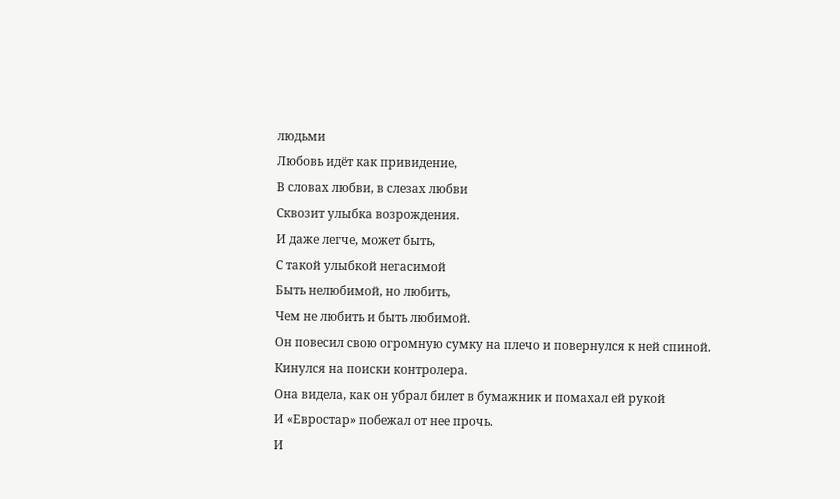людьми
Любовь идёт как привидение,
В словах любви, в слезах любви
Сквозит улыбка возрождения.
И даже легче, может быть,
С такой улыбкой негасимой
Быть нелюбимой, но любить,
Чем не любить и быть любимой.
Он повесил свою огромную сумку на плечо и повернулся к ней спиной.
Кинулся на поиски контролера.
Она видела, как он убрал билет в бумажник и помахал ей рукой
И «Евростар» побежал от нее прочь.
И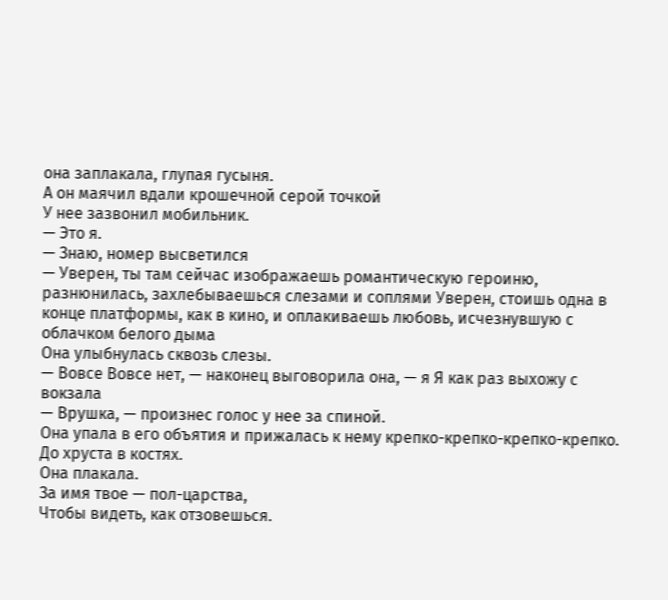она заплакала, глупая гусыня.
А он маячил вдали крошечной серой точкой
У нее зазвонил мобильник.
— Это я.
— Знаю, номер высветился
— Уверен, ты там сейчас изображаешь романтическую героиню, разнюнилась, захлебываешься слезами и соплями Уверен, стоишь одна в конце платформы, как в кино, и оплакиваешь любовь, исчезнувшую с облачком белого дыма
Она улыбнулась сквозь слезы.
— Вовсе Вовсе нет, — наконец выговорила она, — я Я как раз выхожу с вокзала
— Врушка, — произнес голос у нее за спиной.
Она упала в его объятия и прижалась к нему крепко-крепко-крепко-крепко. До хруста в костях.
Она плакала.
За имя твое — пол-царства,
Чтобы видеть, как отзовешься.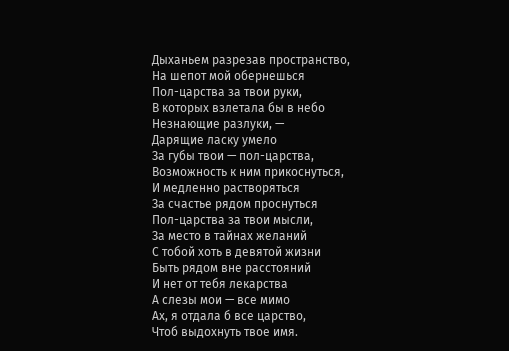Дыханьем разрезав пространство,
На шепот мой обернешься
Пол-царства за твои руки,
В которых взлетала бы в небо
Незнающие разлуки, —
Дарящие ласку умело
За губы твои — пол-царства,
Возможность к ним прикоснуться,
И медленно растворяться
За счастье рядом проснуться
Пол-царства за твои мысли,
За место в тайнах желаний
С тобой хоть в девятой жизни
Быть рядом вне расстояний
И нет от тебя лекарства
А слезы мои — все мимо
Ах, я отдала б все царство,
Чтоб выдохнуть твое имя.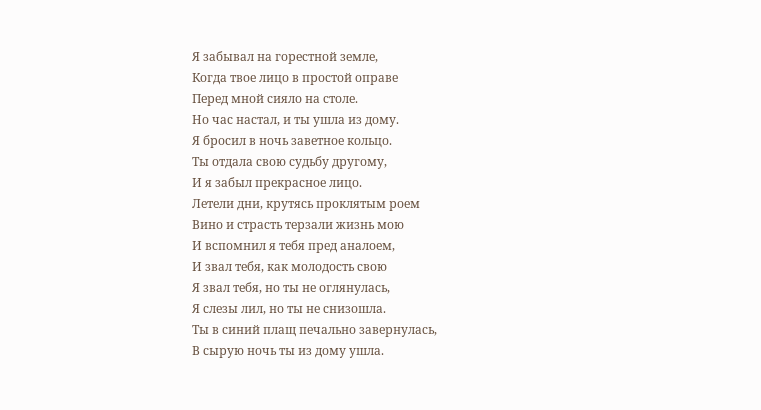Я забывал на горестной земле,
Когда твое лицо в простой оправе
Перед мной сияло на столе.
Но час настал, и ты ушла из дому.
Я бросил в ночь заветное кольцо.
Ты отдала свою судьбу другому,
И я забыл прекрасное лицо.
Летели дни, крутясь проклятым роем
Вино и страсть терзали жизнь мою
И вспомнил я тебя пред аналоем,
И звал тебя, как молодость свою
Я звал тебя, но ты не оглянулась,
Я слезы лил, но ты не снизошла.
Ты в синий плащ печально завернулась,
В сырую ночь ты из дому ушла.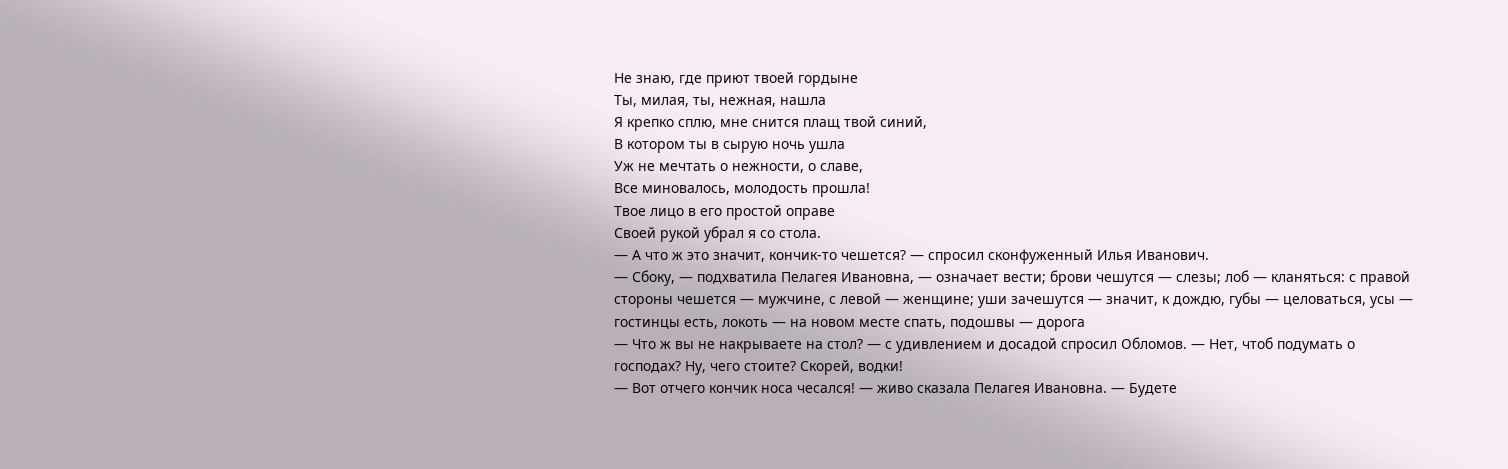Не знаю, где приют твоей гордыне
Ты, милая, ты, нежная, нашла
Я крепко сплю, мне снится плащ твой синий,
В котором ты в сырую ночь ушла
Уж не мечтать о нежности, о славе,
Все миновалось, молодость прошла!
Твое лицо в его простой оправе
Своей рукой убрал я со стола.
— А что ж это значит, кончик-то чешется? — спросил сконфуженный Илья Иванович.
— Сбоку, — подхватила Пелагея Ивановна, — означает вести; брови чешутся — слезы; лоб — кланяться: с правой стороны чешется — мужчине, с левой — женщине; уши зачешутся — значит, к дождю, губы — целоваться, усы — гостинцы есть, локоть — на новом месте спать, подошвы — дорога
— Что ж вы не накрываете на стол? — с удивлением и досадой спросил Обломов. — Нет, чтоб подумать о господах? Ну, чего стоите? Скорей, водки!
— Вот отчего кончик носа чесался! — живо сказала Пелагея Ивановна. — Будете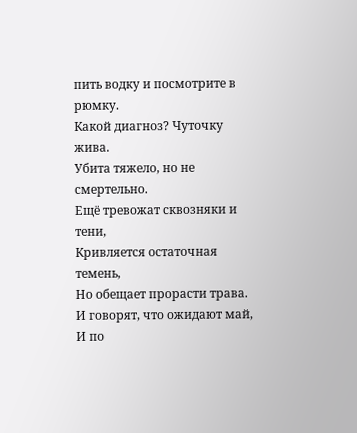пить водку и посмотрите в рюмку.
Какой диагноз? Чуточку жива.
Убита тяжело, но не смертельно.
Ещё тревожат сквозняки и тени,
Кривляется остаточная темень,
Но обещает прорасти трава.
И говорят, что ожидают май,
И по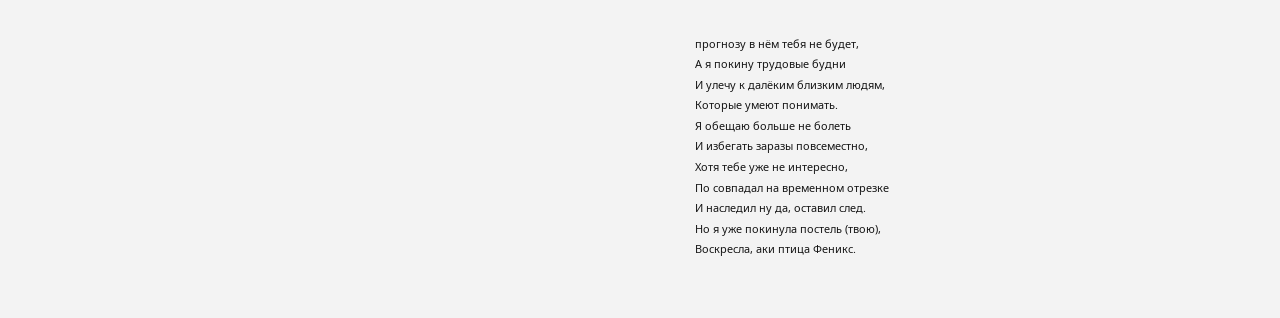прогнозу в нём тебя не будет,
А я покину трудовые будни
И улечу к далёким близким людям,
Которые умеют понимать.
Я обещаю больше не болеть
И избегать заразы повсеместно,
Хотя тебе уже не интересно,
По совпадал на временном отрезке
И наследил ну да, оставил след.
Но я уже покинула постель (твою),
Воскресла, аки птица Феникс.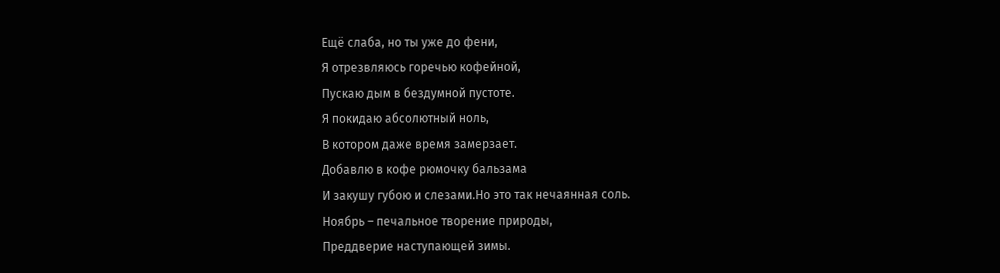Ещё слаба, но ты уже до фени,
Я отрезвляюсь горечью кофейной,
Пускаю дым в бездумной пустоте.
Я покидаю абсолютный ноль,
В котором даже время замерзает.
Добавлю в кофе рюмочку бальзама
И закушу губою и слезами.Но это так нечаянная соль.
Ноябрь – печальное творение природы,
Преддверие наступающей зимы.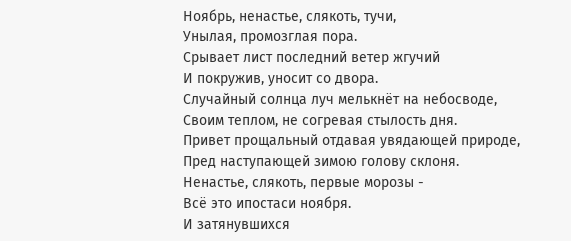Ноябрь, ненастье, слякоть, тучи,
Унылая, промозглая пора.
Срывает лист последний ветер жгучий
И покружив, уносит со двора.
Случайный солнца луч мелькнёт на небосводе,
Своим теплом, не согревая стылость дня.
Привет прощальный отдавая увядающей природе,
Пред наступающей зимою голову склоня.
Ненастье, слякоть, первые морозы -
Всё это ипостаси ноября.
И затянувшихся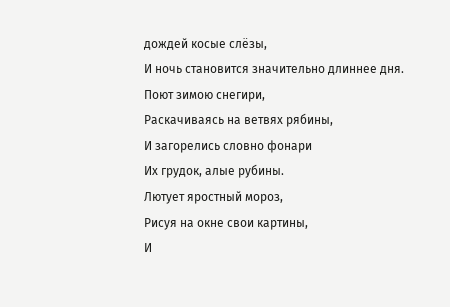дождей косые слёзы,
И ночь становится значительно длиннее дня.
Поют зимою снегири,
Раскачиваясь на ветвях рябины,
И загорелись словно фонари
Их грудок, алые рубины.
Лютует яростный мороз,
Рисуя на окне свои картины,
И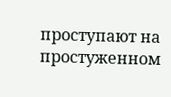проступают на простуженном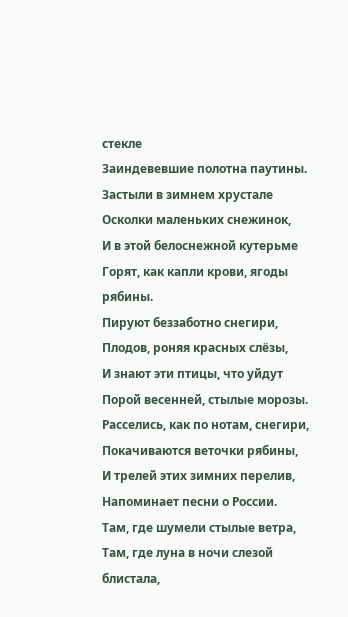стекле
Заиндевевшие полотна паутины.
Застыли в зимнем хрустале
Осколки маленьких снежинок,
И в этой белоснежной кутерьме
Горят, как капли крови, ягоды рябины.
Пируют беззаботно снегири,
Плодов, роняя красных слёзы,
И знают эти птицы, что уйдут
Порой весенней, стылые морозы.
Расселись, как по нотам, снегири,
Покачиваются веточки рябины,
И трелей этих зимних перелив,
Напоминает песни о России.
Там, где шумели стылые ветра,
Там, где луна в ночи слезой блистала,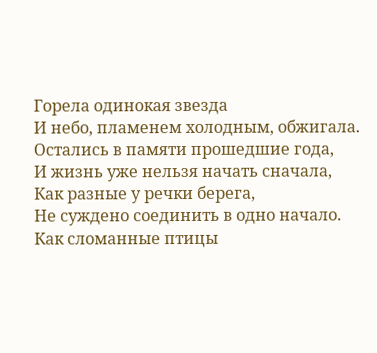Горела одинокая звезда
И небо, пламенем холодным, обжигала.
Остались в памяти прошедшие года,
И жизнь уже нельзя начать сначала,
Как разные у речки берега,
Не суждено соединить в одно начало.
Как сломанные птицы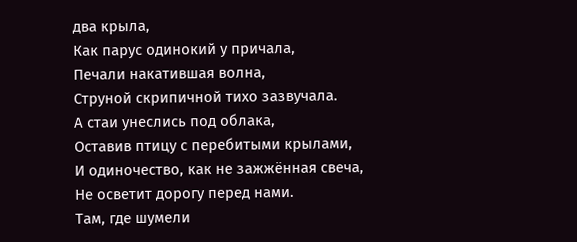два крыла,
Как парус одинокий у причала,
Печали накатившая волна,
Струной скрипичной тихо зазвучала.
А стаи унеслись под облака,
Оставив птицу с перебитыми крылами,
И одиночество, как не зажжённая свеча,
Не осветит дорогу перед нами.
Там, где шумели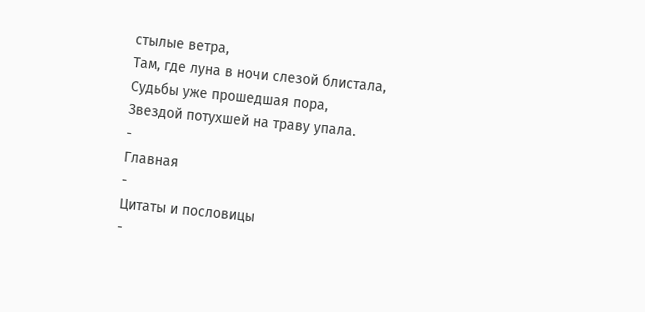стылые ветра,
Там, где луна в ночи слезой блистала,
Судьбы уже прошедшая пора,
Звездой потухшей на траву упала.
-
Главная
-
Цитаты и пословицы
-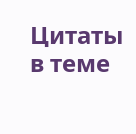Цитаты в теме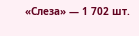«Слеза» — 1 702 шт.